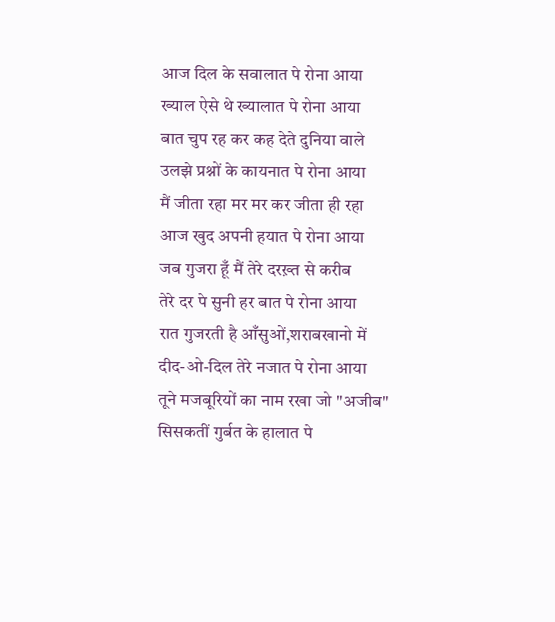आज दिल के सवालात पे रोना आया
ख्याल ऐसे थे ख्यालात पे रोना आया
बात चुप रह कर कह देते दुनिया वाले
उलझे प्रश्नों के कायनात पे रोना आया
मैं जीता रहा मर मर कर जीता ही रहा
आज खुद अपनी हयात पे रोना आया
जब गुजरा हूँ मैं तेरे दरख़्त से करीब
तेरे दर पे सुनी हर बात पे रोना आया
रात गुजरती है आँसुओं,शराबखानो में
दीद-ओ-दिल तेरे नजात पे रोना आया
तूने मजबूरियों का नाम रखा जो "अजीब"
सिसकतीं गुर्बत के हालात पे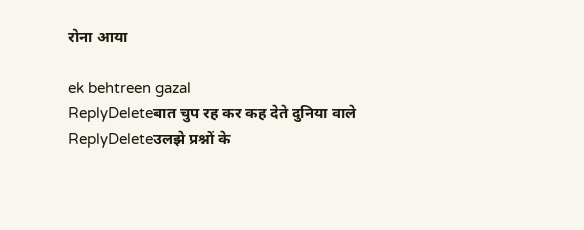रोना आया

ek behtreen gazal
ReplyDeleteबात चुप रह कर कह देते दुनिया वाले
ReplyDeleteउलझे प्रश्नों के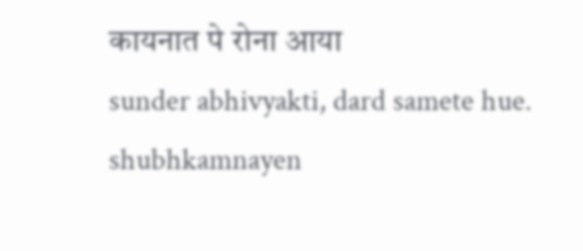कायनात पे रोना आया
sunder abhivyakti, dard samete hue.
shubhkamnayen